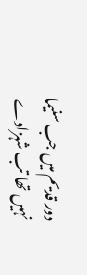دور قدیم میں جب سنیما نہیں تھا تب شہزادے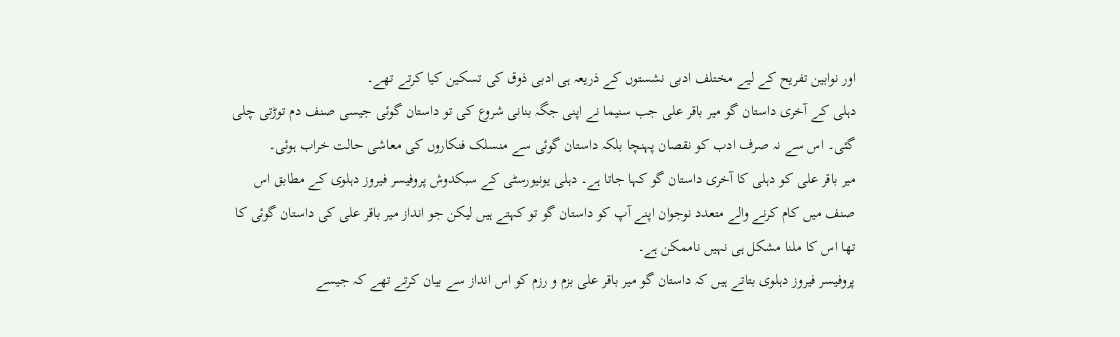اور نوابین تفریح کے لیے مختلف ادبی نشستوں کے ذریعہ ہی ادبی ذوق کی تسکین کیا کرتے تھے۔
دہلی کے آخری داستان گو میر باقر علی جب سنیما نے اپنی جگہ بنانی شروع کی تو داستان گوئی جیسی صنف دم توڑتی چلی گئی۔ اس سے نہ صرف ادب کو نقصان پہنچا بلکہ داستان گوئی سے منسلک فنکاروں کی معاشی حالت خراب ہوئی۔
میر باقر علی کو دہلی کا آخری داستان گو کہا جاتا ہے۔ دہلی یونیورسٹی کے سبکدوش پروفیسر فیروز دہلوی کے مطابق اس صنف میں کام کرنے والے متعدد نوجوان اپنے آپ کو داستان گو تو کہتے ہیں لیکن جو انداز میر باقر علی کی داستان گوئی کا تھا اس کا ملنا مشکل ہی نہیں ناممکن ہے۔
پروفیسر فیروز دہلوی بتاتے ہیں کہ داستان گو میر باقر علی بزم و رزم کو اس انداز سے بیان کرتے تھے کہ جیسے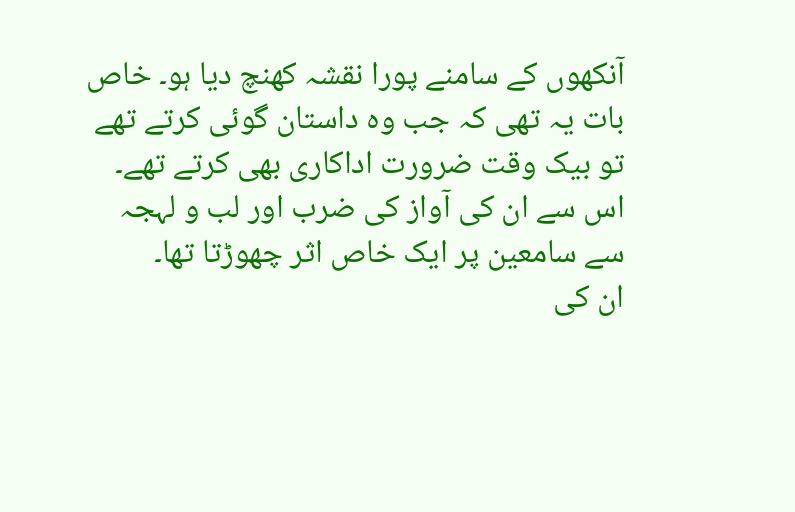آنکھوں کے سامنے پورا نقشہ کھنچ دیا ہو۔ خاص بات یہ تھی کہ جب وہ داستان گوئی کرتے تھے تو بیک وقت ضرورت اداکاری بھی کرتے تھے۔ اس سے ان کی آواز کی ضرب اور لب و لہجہ سے سامعین پر ایک خاص اثر چھوڑتا تھا۔
ان کی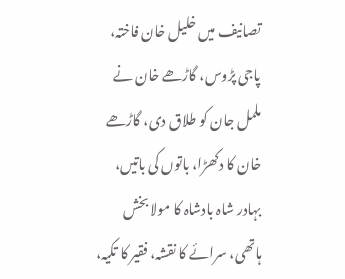تصانیف میں خلیل خان فاختہ، پاجی پڑوس، گاڑھے خان نے ململ جان کو طلاق دی، گاڑھے خان کا دکھڑا، باتوں کی باتیں، بہادر شاہ بادشاہ کا مولا بخش ہاتھی، سرائے کا نقشہ، فقیر کا تکیہ،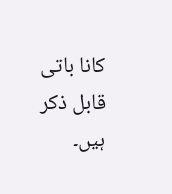کانا باتی قابل ذکر ہیں۔